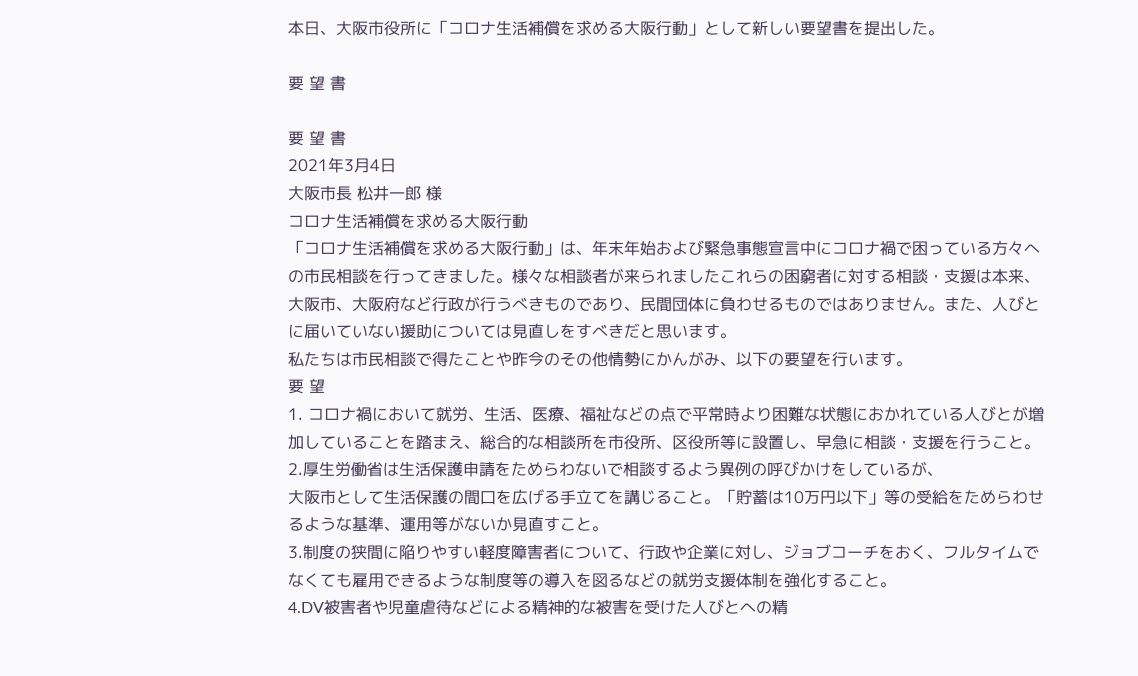本日、大阪市役所に「コロナ生活補償を求める大阪行動」として新しい要望書を提出した。

要 望 書

要 望 書
2021年3月4日
大阪市長 松井一郎 様
コロナ生活補償を求める大阪行動
「コロナ生活補償を求める大阪行動」は、年末年始および緊急事態宣言中にコロナ禍で困っている方々への市民相談を行ってきました。様々な相談者が来られましたこれらの困窮者に対する相談・支援は本来、大阪市、大阪府など行政が行うべきものであり、民間団体に負わせるものではありません。また、人びとに届いていない援助については見直しをすべきだと思います。
私たちは市民相談で得たことや昨今のその他情勢にかんがみ、以下の要望を行います。
要 望
1. コロナ禍において就労、生活、医療、福祉などの点で平常時より困難な状態におかれている人びとが増加していることを踏まえ、総合的な相談所を市役所、区役所等に設置し、早急に相談・支援を行うこと。
2.厚生労働省は生活保護申請をためらわないで相談するよう異例の呼びかけをしているが、
大阪市として生活保護の間口を広げる手立てを講じること。「貯蓄は10万円以下」等の受給をためらわせるような基準、運用等がないか見直すこと。
3.制度の狭間に陥りやすい軽度障害者について、行政や企業に対し、ジョブコーチをおく、フルタイムでなくても雇用できるような制度等の導入を図るなどの就労支援体制を強化すること。
4.DV被害者や児童虐待などによる精神的な被害を受けた人びとへの精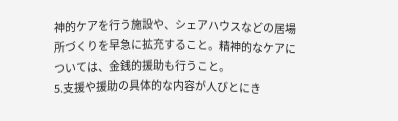神的ケアを行う施設や、シェアハウスなどの居場所づくりを早急に拡充すること。精神的なケアについては、金銭的援助も行うこと。
5.支援や援助の具体的な内容が人びとにき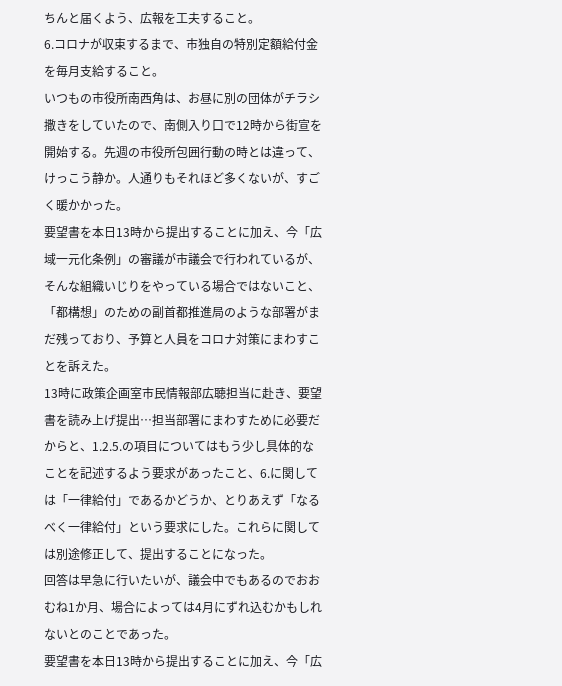ちんと届くよう、広報を工夫すること。
6.コロナが収束するまで、市独自の特別定額給付金を毎月支給すること。
いつもの市役所南西角は、お昼に別の団体がチラシ撒きをしていたので、南側入り口で12時から街宣を開始する。先週の市役所包囲行動の時とは違って、けっこう静か。人通りもそれほど多くないが、すごく暖かかった。
要望書を本日13時から提出することに加え、今「広域一元化条例」の審議が市議会で行われているが、そんな組織いじりをやっている場合ではないこと、「都構想」のための副首都推進局のような部署がまだ残っており、予算と人員をコロナ対策にまわすことを訴えた。
13時に政策企画室市民情報部広聴担当に赴き、要望書を読み上げ提出…担当部署にまわすために必要だからと、1.2.5.の項目についてはもう少し具体的なことを記述するよう要求があったこと、6.に関しては「一律給付」であるかどうか、とりあえず「なるべく一律給付」という要求にした。これらに関しては別途修正して、提出することになった。
回答は早急に行いたいが、議会中でもあるのでおおむね1か月、場合によっては4月にずれ込むかもしれないとのことであった。
要望書を本日13時から提出することに加え、今「広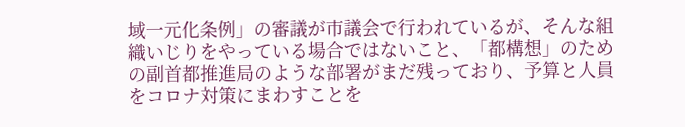域一元化条例」の審議が市議会で行われているが、そんな組織いじりをやっている場合ではないこと、「都構想」のための副首都推進局のような部署がまだ残っており、予算と人員をコロナ対策にまわすことを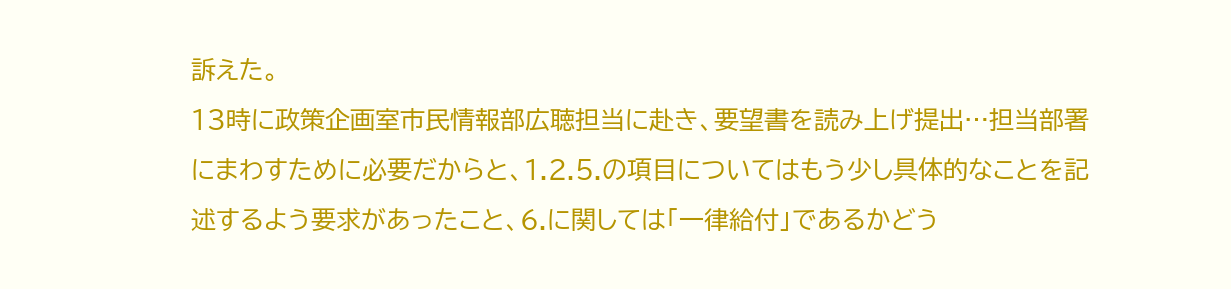訴えた。
13時に政策企画室市民情報部広聴担当に赴き、要望書を読み上げ提出…担当部署にまわすために必要だからと、1.2.5.の項目についてはもう少し具体的なことを記述するよう要求があったこと、6.に関しては「一律給付」であるかどう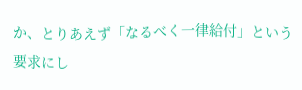か、とりあえず「なるべく一律給付」という要求にし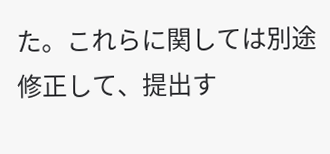た。これらに関しては別途修正して、提出す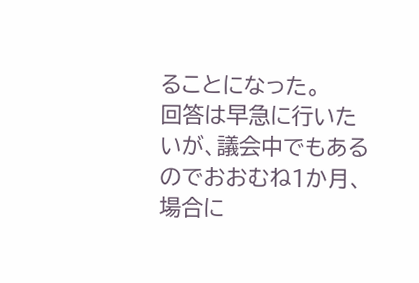ることになった。
回答は早急に行いたいが、議会中でもあるのでおおむね1か月、場合に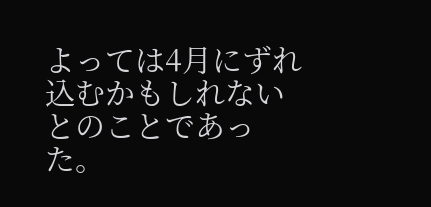よっては4月にずれ込むかもしれないとのことであった。